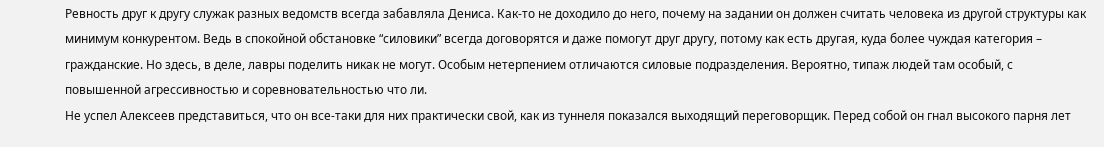Ревность друг к другу служак разных ведомств всегда забавляла Дениса. Как-то не доходило до него, почему на задании он должен считать человека из другой структуры как минимум конкурентом. Ведь в спокойной обстановке “силовики” всегда договорятся и даже помогут друг другу, потому как есть другая, куда более чуждая категория – гражданские. Но здесь, в деле, лавры поделить никак не могут. Особым нетерпением отличаются силовые подразделения. Вероятно, типаж людей там особый, с повышенной агрессивностью и соревновательностью что ли.
Не успел Алексеев представиться, что он все-таки для них практически свой, как из туннеля показался выходящий переговорщик. Перед собой он гнал высокого парня лет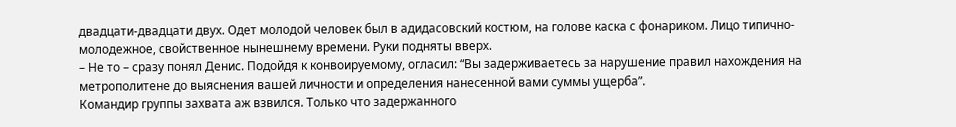двадцати-двадцати двух. Одет молодой человек был в адидасовский костюм, на голове каска с фонариком. Лицо типично-молодежное, свойственное нынешнему времени. Руки подняты вверх.
– Не то – сразу понял Денис. Подойдя к конвоируемому, огласил: “Вы задерживаетесь за нарушение правил нахождения на метрополитене до выяснения вашей личности и определения нанесенной вами суммы ущерба”.
Командир группы захвата аж взвился. Только что задержанного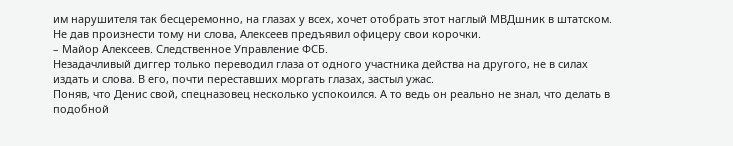им нарушителя так бесцеремонно, на глазах у всех, хочет отобрать этот наглый МВДшник в штатском.
Не дав произнести тому ни слова, Алексеев предъявил офицеру свои корочки.
– Майор Алексеев. Следственное Управление ФСБ.
Незадачливый диггер только переводил глаза от одного участника действа на другого, не в силах издать и слова. В его, почти переставших моргать глазах, застыл ужас.
Поняв, что Денис свой, спецназовец несколько успокоился. А то ведь он реально не знал, что делать в подобной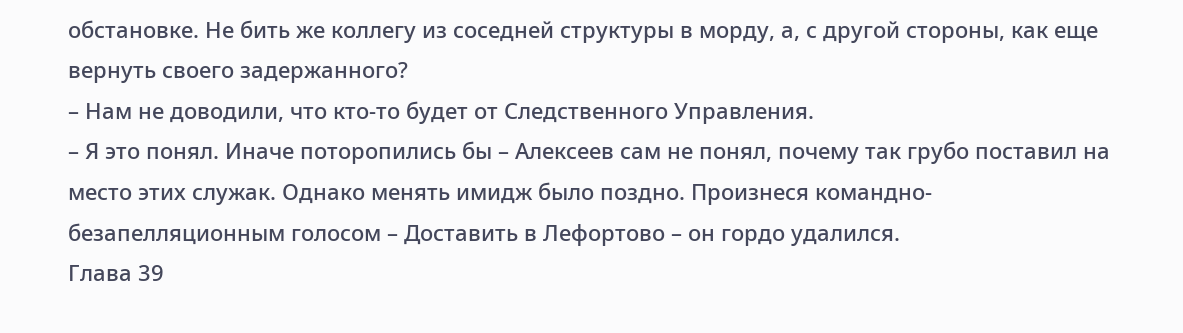обстановке. Не бить же коллегу из соседней структуры в морду, а, с другой стороны, как еще вернуть своего задержанного?
– Нам не доводили, что кто-то будет от Следственного Управления.
– Я это понял. Иначе поторопились бы – Алексеев сам не понял, почему так грубо поставил на место этих служак. Однако менять имидж было поздно. Произнеся командно-безапелляционным голосом – Доставить в Лефортово – он гордо удалился.
Глава 39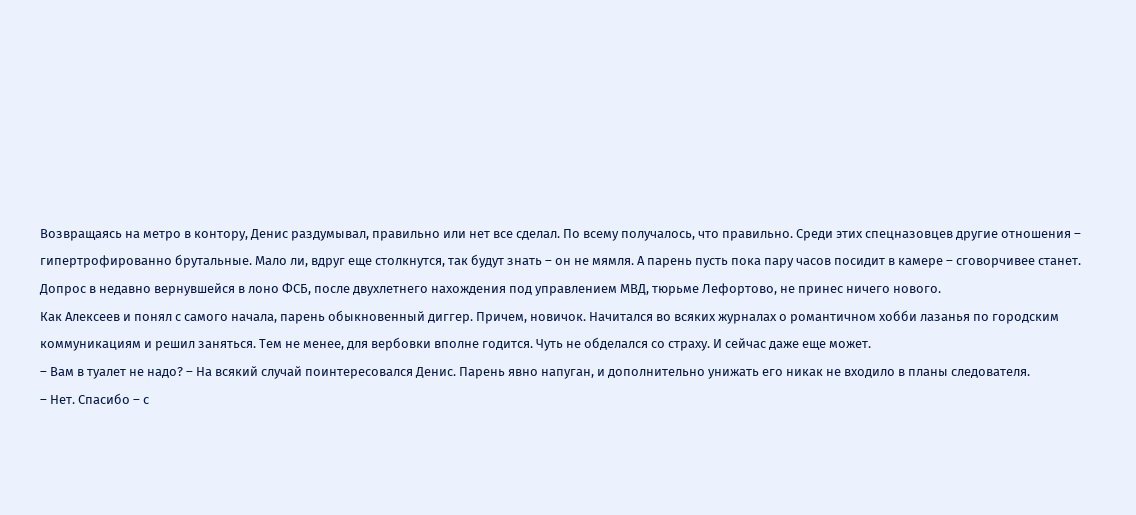Возвращаясь на метро в контору, Денис раздумывал, правильно или нет все сделал. По всему получалось, что правильно. Среди этих спецназовцев другие отношения – гипертрофированно брутальные. Мало ли, вдруг еще столкнутся, так будут знать – он не мямля. А парень пусть пока пару часов посидит в камере – сговорчивее станет.
Допрос в недавно вернувшейся в лоно ФСБ, после двухлетнего нахождения под управлением МВД, тюрьме Лефортово, не принес ничего нового.
Как Алексеев и понял с самого начала, парень обыкновенный диггер. Причем, новичок. Начитался во всяких журналах о романтичном хобби лазанья по городским коммуникациям и решил заняться. Тем не менее, для вербовки вполне годится. Чуть не обделался со страху. И сейчас даже еще может.
– Вам в туалет не надо? – На всякий случай поинтересовался Денис. Парень явно напуган, и дополнительно унижать его никак не входило в планы следователя.
– Нет. Спасибо – с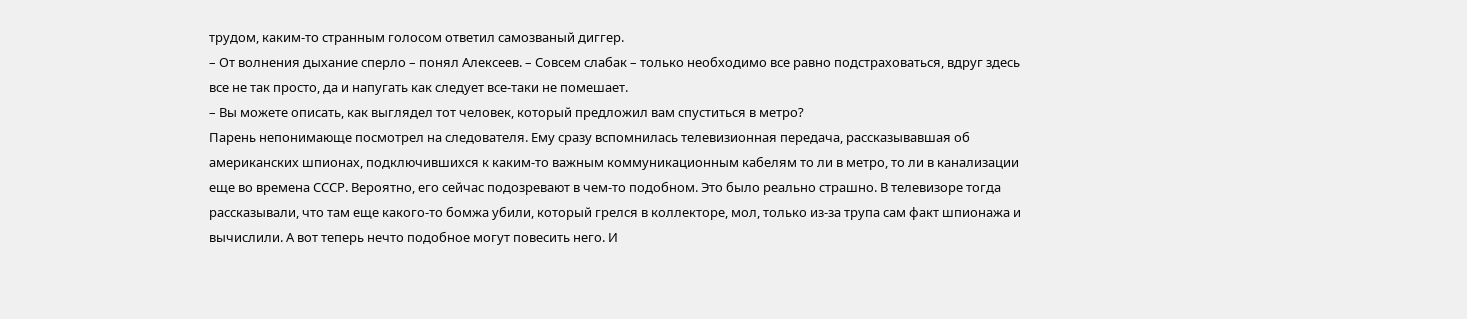трудом, каким-то странным голосом ответил самозваный диггер.
– От волнения дыхание сперло – понял Алексеев. – Совсем слабак – только необходимо все равно подстраховаться, вдруг здесь все не так просто, да и напугать как следует все-таки не помешает.
– Вы можете описать, как выглядел тот человек, который предложил вам спуститься в метро?
Парень непонимающе посмотрел на следователя. Ему сразу вспомнилась телевизионная передача, рассказывавшая об американских шпионах, подключившихся к каким-то важным коммуникационным кабелям то ли в метро, то ли в канализации еще во времена СССР. Вероятно, его сейчас подозревают в чем-то подобном. Это было реально страшно. В телевизоре тогда рассказывали, что там еще какого-то бомжа убили, который грелся в коллекторе, мол, только из-за трупа сам факт шпионажа и вычислили. А вот теперь нечто подобное могут повесить него. И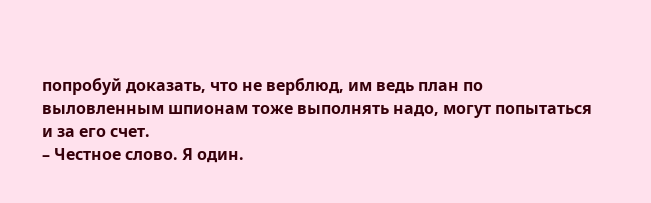попробуй доказать, что не верблюд, им ведь план по выловленным шпионам тоже выполнять надо, могут попытаться и за его счет.
– Честное слово. Я один.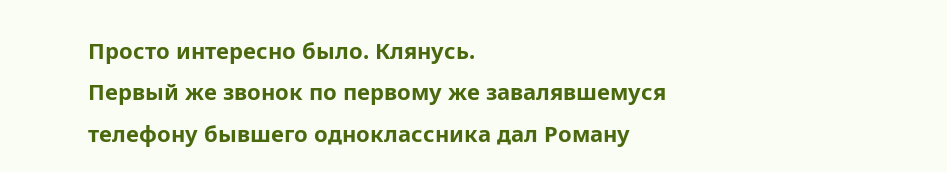Просто интересно было. Клянусь.
Первый же звонок по первому же завалявшемуся телефону бывшего одноклассника дал Роману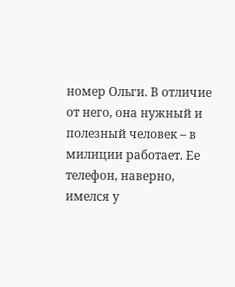номер Ольги. В отличие от него, она нужный и полезный человек – в милиции работает. Ее телефон, наверно, имелся у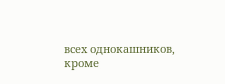всех однокашников, кроме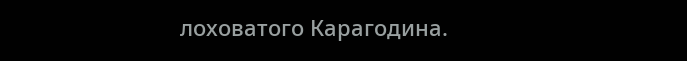лоховатого Карагодина.